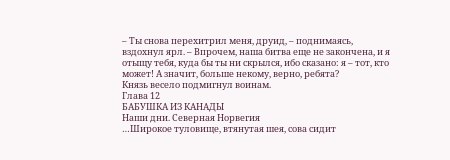– Ты снова перехитрил меня, друид, – поднимаясь, вздохнул ярл. – Впрочем, наша битва еще не закончена, и я отыщу тебя, куда бы ты ни скрылся, ибо сказано: я – тот, кто может! А значит, больше некому, верно, ребята?
Князь весело подмигнул воинам.
Глава 12
БАБУШКА ИЗ КАНАДЫ
Наши дни. Северная Норвегия
…Широкое туловище, втянутая шея, сова сидит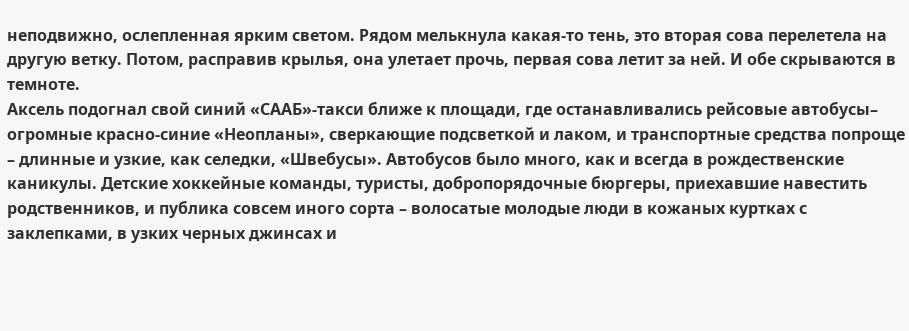неподвижно, ослепленная ярким светом. Рядом мелькнула какая-то тень, это вторая сова перелетела на другую ветку. Потом, расправив крылья, она улетает прочь, первая сова летит за ней. И обе скрываются в темноте.
Аксель подогнал свой синий «СААБ»-такси ближе к площади, где останавливались рейсовые автобусы– огромные красно-синие «Неопланы», сверкающие подсветкой и лаком, и транспортные средства попроще – длинные и узкие, как селедки, «Швебусы». Автобусов было много, как и всегда в рождественские каникулы. Детские хоккейные команды, туристы, добропорядочные бюргеры, приехавшие навестить родственников, и публика совсем иного сорта – волосатые молодые люди в кожаных куртках с заклепками, в узких черных джинсах и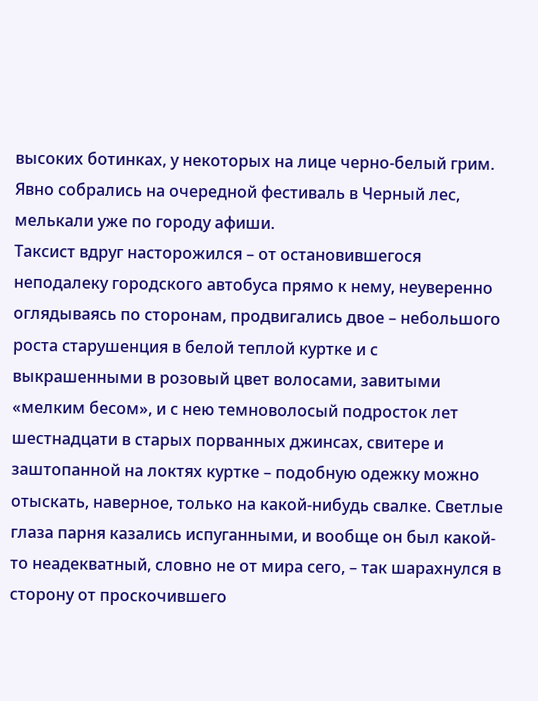высоких ботинках, у некоторых на лице черно-белый грим. Явно собрались на очередной фестиваль в Черный лес, мелькали уже по городу афиши.
Таксист вдруг насторожился – от остановившегося неподалеку городского автобуса прямо к нему, неуверенно оглядываясь по сторонам, продвигались двое – небольшого роста старушенция в белой теплой куртке и с выкрашенными в розовый цвет волосами, завитыми «мелким бесом», и с нею темноволосый подросток лет шестнадцати в старых порванных джинсах, свитере и заштопанной на локтях куртке – подобную одежку можно отыскать, наверное, только на какой-нибудь свалке. Светлые глаза парня казались испуганными, и вообще он был какой-то неадекватный, словно не от мира сего, – так шарахнулся в сторону от проскочившего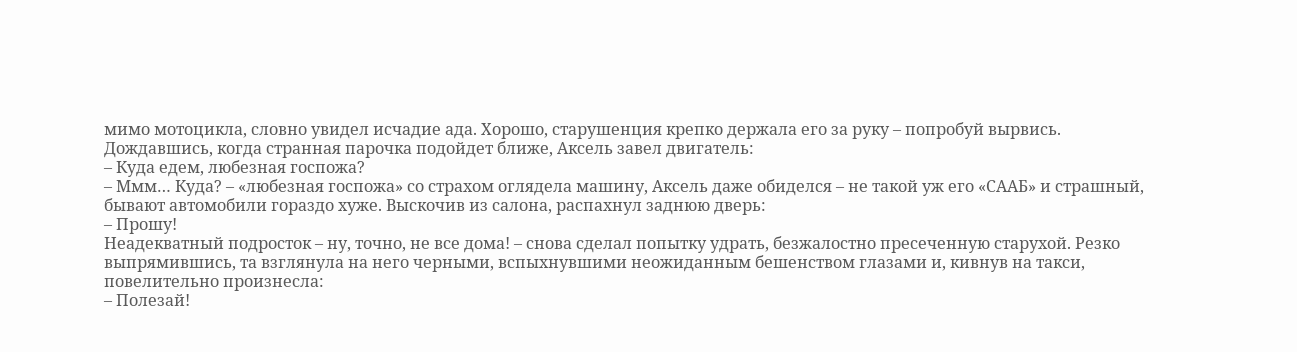мимо мотоцикла, словно увидел исчадие ада. Хорошо, старушенция крепко держала его за руку – попробуй вырвись.
Дождавшись, когда странная парочка подойдет ближе, Аксель завел двигатель:
– Куда едем, любезная госпожа?
– Ммм… Куда? – «любезная госпожа» со страхом оглядела машину, Аксель даже обиделся – не такой уж его «СААБ» и страшный, бывают автомобили гораздо хуже. Выскочив из салона, распахнул заднюю дверь:
– Прошу!
Неадекватный подросток – ну, точно, не все дома! – снова сделал попытку удрать, безжалостно пресеченную старухой. Резко выпрямившись, та взглянула на него черными, вспыхнувшими неожиданным бешенством глазами и, кивнув на такси, повелительно произнесла:
– Полезай!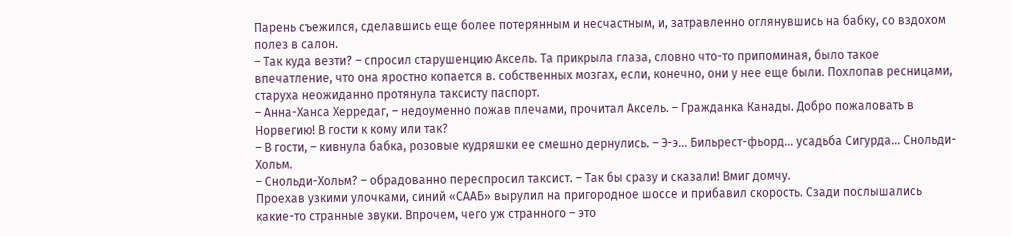Парень съежился, сделавшись еще более потерянным и несчастным, и, затравленно оглянувшись на бабку, со вздохом полез в салон.
– Так куда везти? – спросил старушенцию Аксель. Та прикрыла глаза, словно что-то припоминая, было такое впечатление, что она яростно копается в. собственных мозгах, если, конечно, они у нее еще были. Похлопав ресницами, старуха неожиданно протянула таксисту паспорт.
– Анна-Ханса Херредаг, – недоуменно пожав плечами, прочитал Аксель. – Гражданка Канады. Добро пожаловать в Норвегию! В гости к кому или так?
– В гости, – кивнула бабка, розовые кудряшки ее смешно дернулись. – Э-э… Бильрест-фьорд… усадьба Сигурда… Снольди-Хольм.
– Снольди-Хольм? – обрадованно переспросил таксист. – Так бы сразу и сказали! Вмиг домчу.
Проехав узкими улочками, синий «СААБ» вырулил на пригородное шоссе и прибавил скорость. Сзади послышались какие-то странные звуки. Впрочем, чего уж странного – это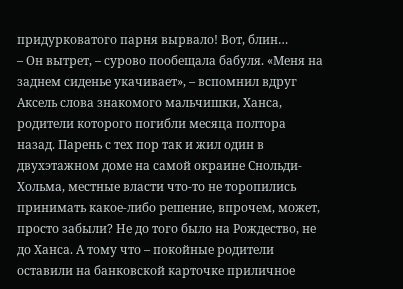придурковатого парня вырвало! Вот, блин…
– Он вытрет, – сурово пообещала бабуля. «Меня на заднем сиденье укачивает», – вспомнил вдруг Аксель слова знакомого мальчишки, Ханса, родители которого погибли месяца полтора назад. Парень с тех пор так и жил один в двухэтажном доме на самой окраине Снольди-Хольма, местные власти что-то не торопились принимать какое-либо решение, впрочем, может, просто забыли? Не до того было на Рождество, не до Ханса. А тому что – покойные родители оставили на банковской карточке приличное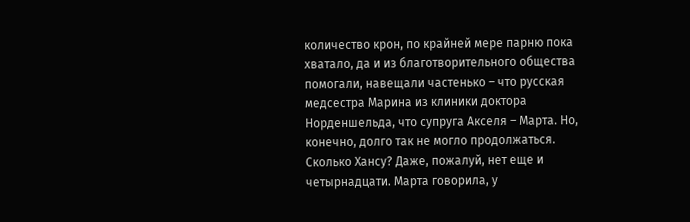количество крон, по крайней мере парню пока хватало, да и из благотворительного общества помогали, навещали частенько – что русская медсестра Марина из клиники доктора Норденшельда, что супруга Акселя – Марта. Но, конечно, долго так не могло продолжаться. Сколько Хансу? Даже, пожалуй, нет еще и четырнадцати. Марта говорила, у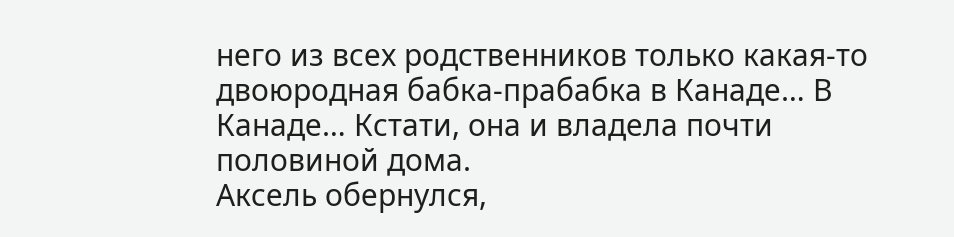него из всех родственников только какая-то двоюродная бабка-прабабка в Канаде… В Канаде… Кстати, она и владела почти половиной дома.
Аксель обернулся,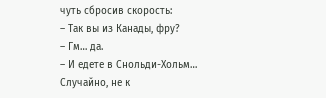чуть сбросив скорость:
– Так вы из Канады, фру?
– Гм… да.
– И едете в Снольди-Хольм… Случайно, не к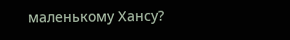маленькому Хансу?